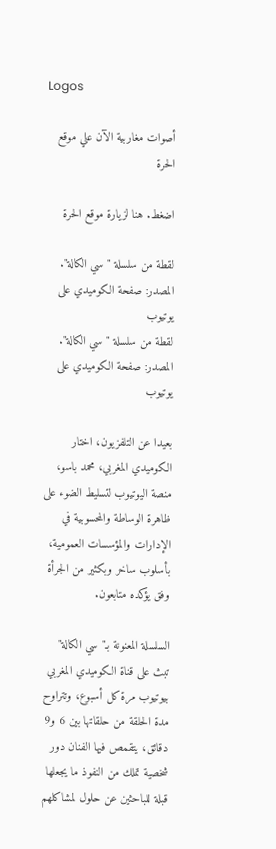Logos

أصوات مغاربية الآن علي موقع الحرة

اضغط. هنا لزيارة موقع الحرة

لقطة من سلسلة "سي الكالة". المصدر: صفحة الكوميدي على يوتيوب
لقطة من سلسلة "سي الكالة". المصدر: صفحة الكوميدي على يوتيوب

بعيدا عن التلفزيون، اختار الكوميدي المغربي، محمد باسو، منصة اليوتيوب لتسليط الضوء على ظاهرة الوساطة والمحسوبية في الإدارات والمؤسسات العمومية، بأسلوب ساخر وبكثير من الجرأة وفق يؤكده متابعون.

السلسلة المعنونة بـ"سي الكالة" تبث على قناة الكوميدي المغربي بيوتيوب مرة كل أسبوع، وتتراوح مدة الحلقة من حلقاتها بين 6 و9 دقائق، يتقمص فيها الفنان دور شخصية تملك من النفوذ ما يجعلها قبلة للباحثين عن حلول لمشاكلهم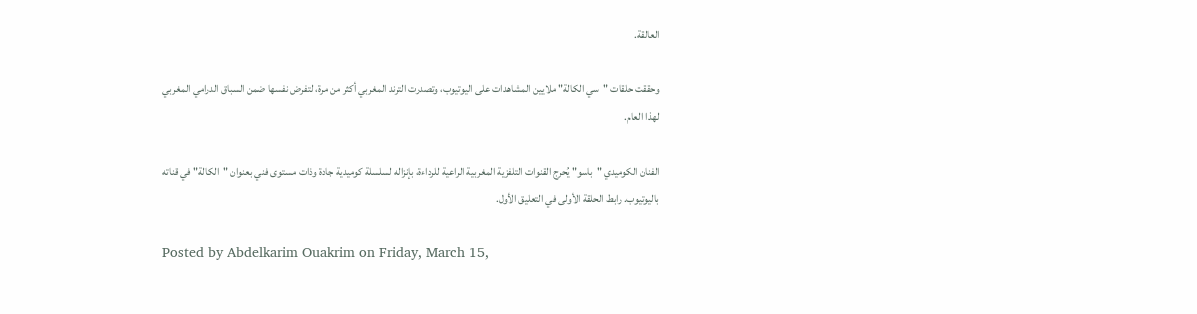العالقة.

وحققت حلقات "سي الكالة" ملايين المشاهدات على اليوتيوب، وتصدرت الترند المغربي أكثر من مرة، لتفرض نفسها ضمن السباق الدرامي المغربي لهذا العام.

الفنان الكوميدي "باسو" يُحرج القنوات التلفزية المغربية الراعية للرداءة، بإنزاله لسلسلة كوميدية جادة وذات مستوى فني بعنوان "الكالة" في قناته باليوتيوب. رابط الحلقة الأولى في التعليق الأول.

Posted by Abdelkarim Ouakrim on Friday, March 15,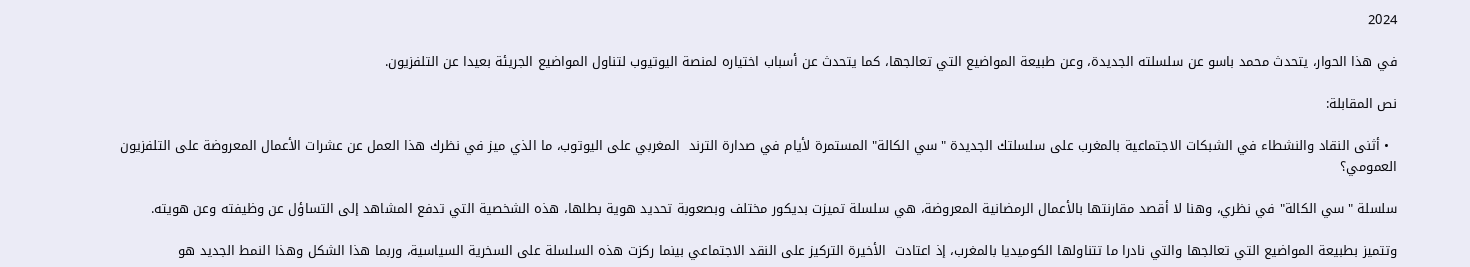2024

في هذا الحوار، يتحدث محمد باسو عن سلسلته الجديدة، وعن طبيعة المواضيع التي تعالجها، كما يتحدث عن أسباب اختياره لمنصة اليوتيوب لتناول المواضيع الجريئة بعيدا عن التلفزيون.

نص المقابلة:

  • أثنى النقاد والنشطاء في الشبكات الاجتماعية بالمغرب على سلسلتك الجديدة "سي الكالة" المستمرة لأيام في صدارة الترند  المغربي على اليوتوب، ما الذي ميز في نظرك هذا العمل عن عشرات الأعمال المعروضة على التلفزيون العمومي؟

سلسلة "سي الكالة" في نظري، وهنا لا أقصد مقارنتها بالأعمال الرمضانية المعروضة، هي سلسلة تميزت بديكور مختلف وبصعوبة تحديد هوية بطلها، هذه الشخصية التي تدفع المشاهد إلى التساؤل عن وظيفته وعن هويته.

وتتميز بطبيعة المواضيع التي تعالجها والتي نادرا ما تتناولها الكوميديا بالمغرب، إذ اعتادت  الأخيرة التركيز على النقد الاجتماعي بينما ركزت هذه السلسلة على السخرية السياسية، وربما هذا الشكل وهذا النمط الجديد هو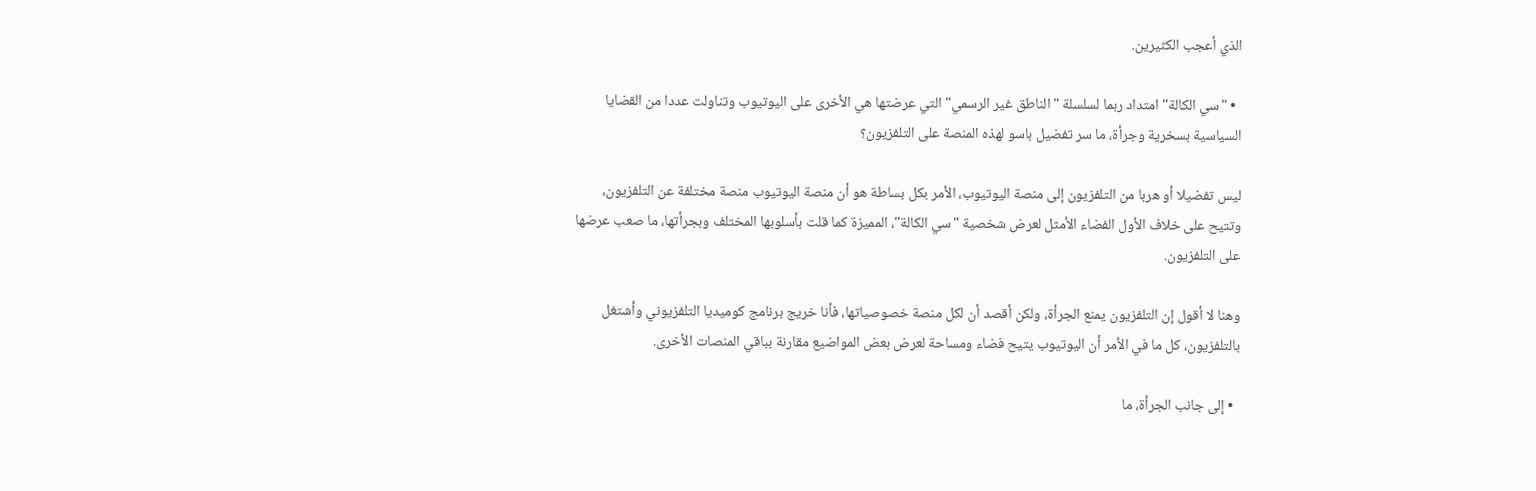الذي أعجب الكثيرين.

  • "سي الكالة" امتداد ربما لسلسلة "الناطق غير الرسمي" التي عرضتها هي الأخرى على اليوتيوب وتناولت عددا من القضايا السياسية بسخرية وجرأة، ما سر تفضيل باسو لهذه المنصة على التلفزيون؟

ليس تفضيلا أو هربا من التلفزيون إلى منصة اليوتيوب، الأمر بكل بساطة هو أن منصة اليوتيوب منصة مختلفة عن التلفزيون، وتتيح على خلاف الأول الفضاء الأمثل لعرض شخصية "سي الكالة"، المميزة كما قلت بأسلوبها المختلف وبجرأتها، ما صعب عرضها على التلفزيون.

وهنا لا أقول إن التلفزيون يمنع الجرأة، ولكن أقصد أن لكل منصة خصوصياتها، فأنا خريج برنامج كوميديا التلفزيوني وأشتغل بالتلفزيون، كل ما في الأمر أن اليوتيوب يتيح فضاء ومساحة لعرض بعض المواضيع مقارنة بباقي المنصات الأخرى.

  • إلى جانب الجرأة، ما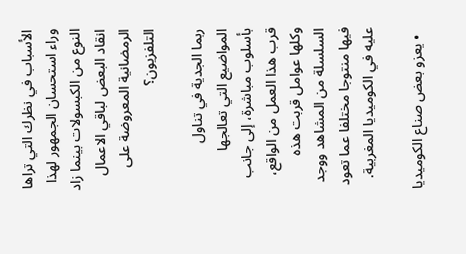الأسباب في نظرك التي تراها وراء استحسان الجمهور لهذا النوع من الكبسولات بينما زاد انقاد البعض لباقي الاعمال الرمضانية المعروضة على التلفزيون؟

ربما الجدية في تناول المواضيع التي تعالجها بأسلوب مباشرة، إلى جانب قرب هذا العمل من الواقع، وكلها عوامل قربت هذه السلسلة من المشاهد ووجد فيها منتوجا مختلفا عما تعود عليه في الكوميديا المغربية.

  • يعزو بعض صناع الكوميديا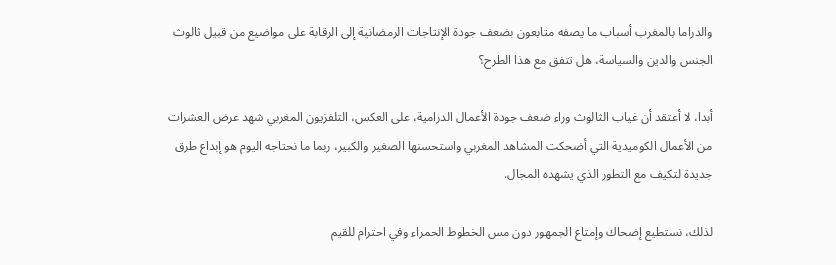والدراما بالمغرب أسباب ما يصفه متابعون بضعف جودة الإنتاجات الرمضانية إلى الرقابة على مواضيع من قبيل ثالوث الجنس والدين والسياسة، هل تتفق مع هذا الطرح؟

أبدا، لا أعتقد أن غياب الثالوث وراء ضعف جودة الأعمال الدرامية، على العكس، التلفزيون المغربي شهد عرض العشرات من الأعمال الكوميدية التي أضحكت المشاهد المغربي واستحسنها الصغير والكبير، ربما ما نحتاجه اليوم هو إبداع طرق جديدة لتكيف مع التطور الذي يشهده المجال.

لذلك، نستطيع إضحاك وإمتاع الجمهور دون مس الخطوط الحمراء وفي احترام للقيم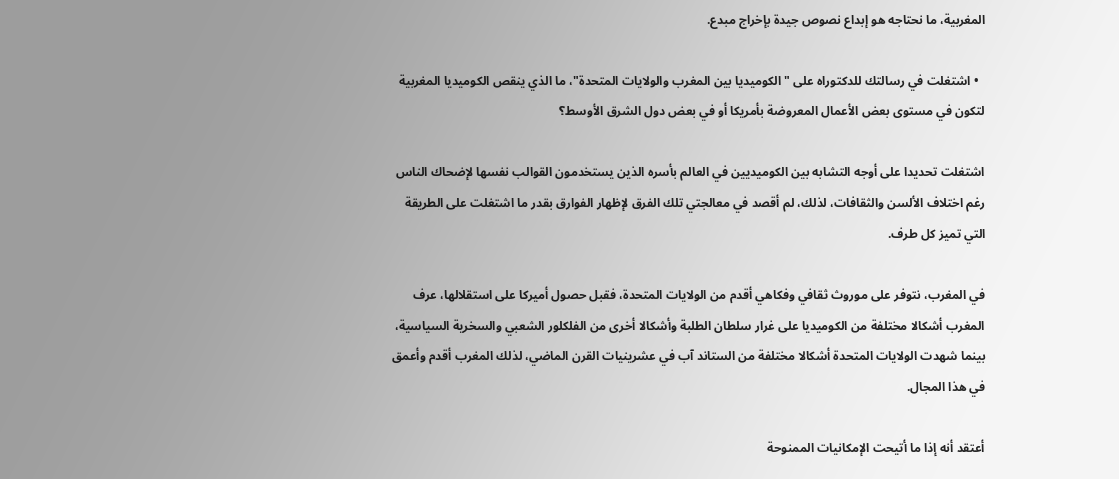المغربية، ما نحتاجه هو إبداع نصوص جيدة بإخراج مبدع.

  • اشتغلت في رسالتك للدكتوراه على "الكوميديا بين المغرب والولايات المتحدة"، ما الذي ينقص الكوميديا المغربية لتكون في مستوى بعض الأعمال المعروضة بأمريكا أو في بعض دول الشرق الأوسط؟

اشتغلت تحديدا على أوجه التشابه بين الكوميديين في العالم بأسره الذين يستخدمون القوالب نفسها لإضحاك الناس رغم اختلاف الألسن والثقافات، لذلك، لم أقصد في معالجتي تلك الفرق لإظهار الفوارق بقدر ما اشتغلت على الطريقة التي تميز كل طرف.

في المغرب، نتوفر على موروث ثقافي وفكاهي أقدم من الولايات المتحدة، فقبل حصول أميركا على استقلالها، عرف المغرب أشكالا مختلفة من الكوميديا على غرار سلطان الطلبة وأشكالا أخرى من الفلكلور الشعبي والسخرية السياسية، بينما شهدت الولايات المتحدة أشكالا مختلفة من الستاند آب في عشرينيات القرن الماضي، لذلك المغرب أقدم وأعمق في هذا المجال.

أعتقد أنه إذا ما أتيحت الإمكانيات الممنوحة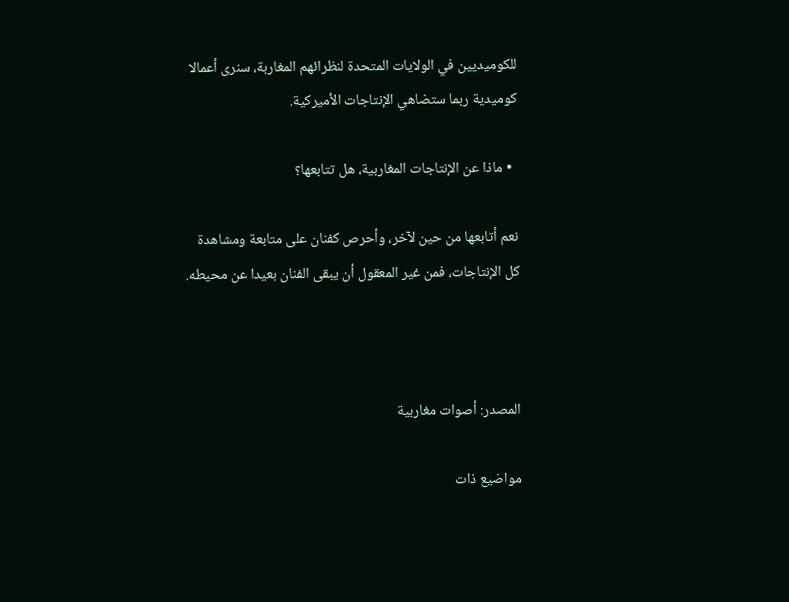للكوميديين في الولايات المتحدة لنظرائهم المغاربة، سنرى أعمالا كوميدية ربما ستضاهي الإنتاجات الأميركية.

  • ماذا عن الإنتاجات المغاربية، هل تتابعها؟

نعم أتابعها من حين لآخر، وأحرص كفنان على متابعة ومشاهدة كل الإنتاجات، فمن غير المعقول أن يبقى الفنان بعيدا عن محيطه.



المصدر: أصوات مغاربية

مواضيع ذات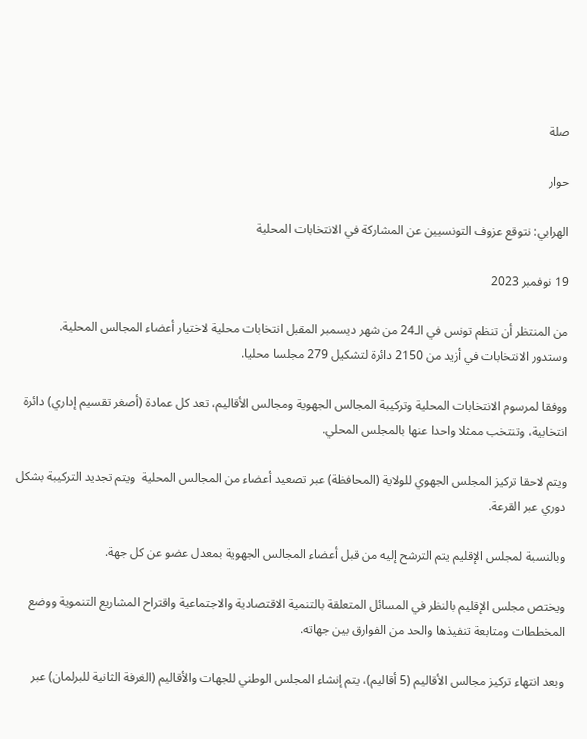صلة

حوار

الهرابي: نتوقع عزوف التونسيين عن المشاركة في الانتخابات المحلية

19 نوفمبر 2023

من المنتظر أن تنظم تونس في الـ24 من شهر ديسمبر المقبل انتخابات محلية لاختيار أعضاء المجالس المحلية.
وستدور الانتخابات في أزيد من 2150 دائرة لتشكيل 279 مجلسا محليا.

ووفقا لمرسوم الانتخابات المحلية وتركيبة المجالس الجهوية ومجالس الأقاليم، تعد كل عمادة (أصغر تقسيم إداري) دائرة انتخابية، وتنتخب ممثلا واحدا عنها بالمجلس المحلي.

ويتم لاحقا تركيز المجلس الجهوي للولاية (المحافظة) عبر تصعيد أعضاء من المجالس المحلية  ويتم تجديد التركيبة بشكل دوري عبر القرعة.

وبالنسبة لمجلس الإقليم يتم الترشح إليه من قبل أعضاء المجالس الجهوية بمعدل عضو عن كل جهة.

ويختص مجلس الإقليم بالنظر في المسائل المتعلقة بالتنمية الاقتصادية والاجتماعية واقتراح المشاريع التنموية ووضع المخططات ومتابعة تنفيذها والحد من الفوارق بين جهاته.

وبعد انتهاء تركيز مجالس الأقاليم (5 أقاليم)، يتم إنشاء المجلس الوطني للجهات والأقاليم (الغرفة الثانية للبرلمان) عبر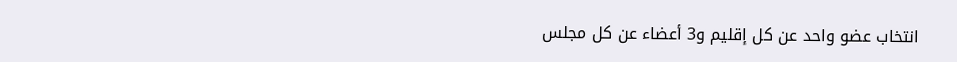انتخاب عضو واحد عن كل إقليم و3 أعضاء عن كل مجلس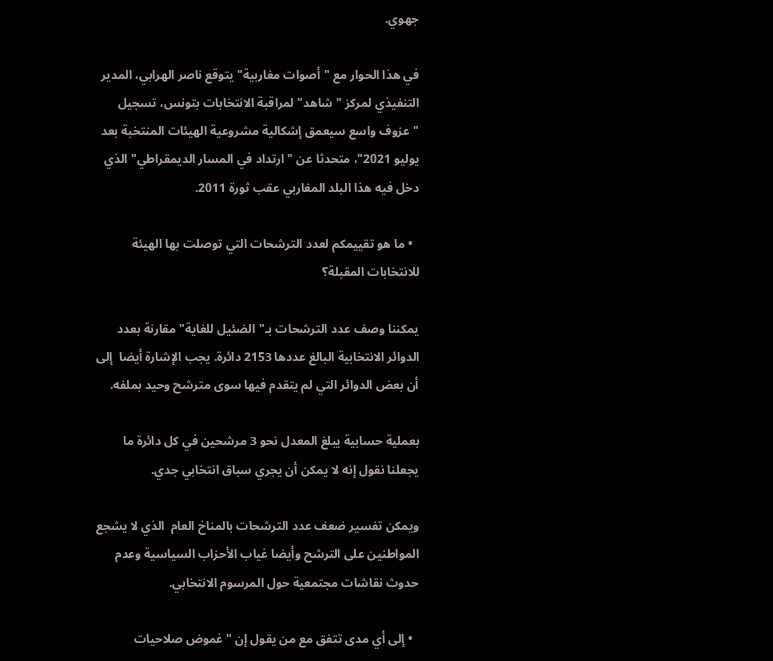جهوي.

في هذا الحوار مع "أصوات مغاربية" يتوقع ناصر الهرابي، المدير  التنفيذي لمركز "شاهد" لمراقبة الانتخابات بتونس، تسجيل "عزوف واسع سيعمق إشكالية مشروعية الهيئات المنتخبة بعد يوليو 2021"، متحدثا عن "ارتداد في المسار الديمقراطي" الذي دخل فيه هذا البلد المغاربي عقب ثورة 2011.

  • ما هو تقييمكم لعدد الترشحات التي توصلت بها الهيئة للانتخابات المقبلة؟

يمكننا وصف عدد الترشحات بـ"الضئيل للغاية" مقارنة بعدد الدوائر الانتخابية البالغ عددها 2153 دائرة. يجب الإشارة أيضا  إلى أن بعض الدوائر التي لم يتقدم فيها سوى مترشح وحيد بملفه.

بعملية حسابية يبلغ المعدل نحو 3 مرشحين في كل دائرة ما يجعلنا نقول إنه لا يمكن أن يجري سباق انتخابي جدي.

ويمكن تفسير ضعف عدد الترشحات بالمناخ العام  الذي لا يشجع المواطنين على الترشح وأيضا غياب الأحزاب السياسية وعدم حدوث نقاشات مجتمعية حول المرسوم الانتخابي.

  • إلى أي مدى تتفق مع من يقول إن "غموض صلاحيات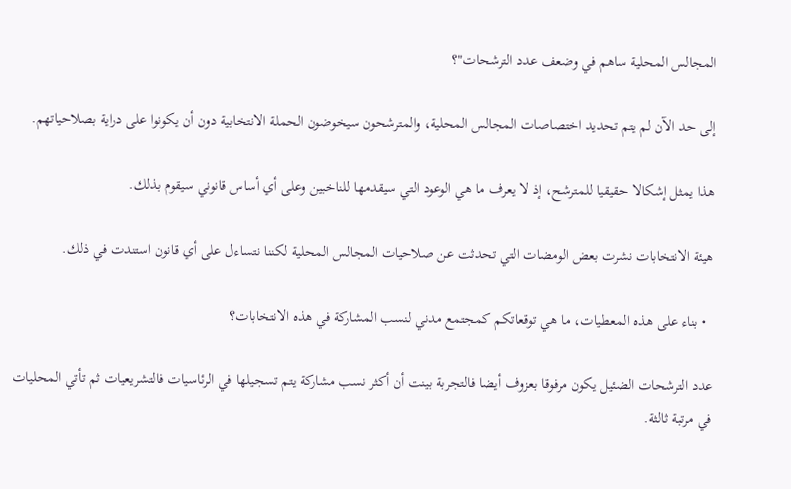المجالس المحلية ساهم في وضعف عدد الترشحات"؟

إلى حد الآن لم يتم تحديد اختصاصات المجالس المحلية، والمترشحون سيخوضون الحملة الانتخابية دون أن يكونوا على دراية بصلاحياتهم.

هذا يمثل إشكالا حقيقيا للمترشح، إذ لا يعرف ما هي الوعود التي سيقدمها للناخبين وعلى أي أساس قانوني سيقوم بذلك.

هيئة الانتخابات نشرت بعض الومضات التي تحدثت عن صلاحيات المجالس المحلية لكننا نتساءل على أي قانون استندت في ذلك.

  • بناء على هذه المعطيات، ما هي توقعاتكم كمجتمع مدني لنسب المشاركة في هذه الانتخابات؟

عدد الترشحات الضئيل يكون مرفوقا بعزوف أيضا فالتجربة بينت أن أكثر نسب مشاركة يتم تسجيلها في الرئاسيات فالتشريعيات ثم تأتي المحليات في مرتبة ثالثة.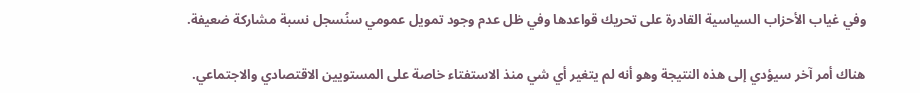وفي غياب الأحزاب السياسية القادرة على تحريك قواعدها وفي ظل عدم وجود تمويل عمومي سنُسجل نسبة مشاركة ضعيفة.

هناك أمر آخر سيؤدي إلى هذه النتيجة وهو أنه لم يتغير أي شي منذ الاستفتاء خاصة على المستويين الاقتصادي والاجتماعي.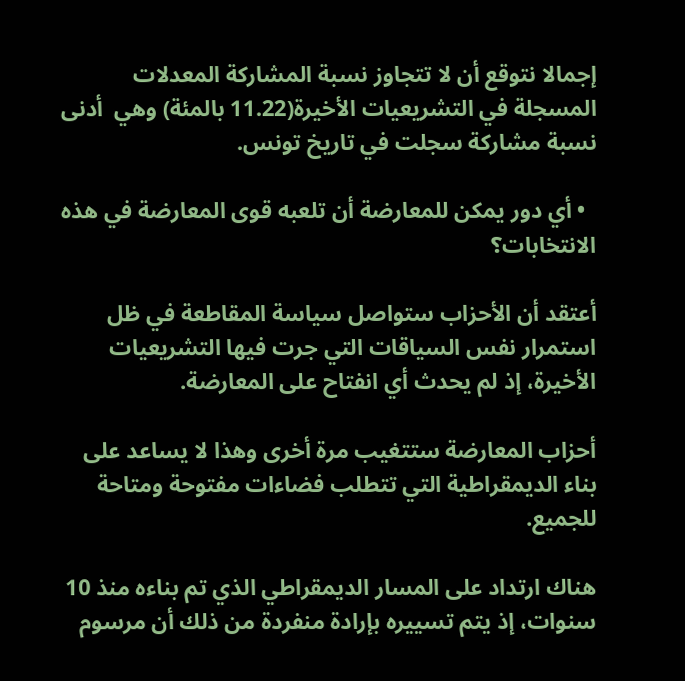إجمالا نتوقع أن لا تتجاوز نسبة المشاركة المعدلات المسجلة في التشريعيات الأخيرة(11.22 بالمئة) وهي  أدنى نسبة مشاركة سجلت في تاريخ تونس.

  • أي دور يمكن للمعارضة أن تلعبه قوى المعارضة في هذه الانتخابات؟

أعتقد أن الأحزاب ستواصل سياسة المقاطعة في ظل استمرار نفس السياقات التي جرت فيها التشريعيات الأخيرة، إذ لم يحدث أي انفتاح على المعارضة.

أحزاب المعارضة ستتغيب مرة أخرى وهذا لا يساعد على بناء الديمقراطية التي تتطلب فضاءات مفتوحة ومتاحة للجميع.

هناك ارتداد على المسار الديمقراطي الذي تم بناءه منذ 10 سنوات، إذ يتم تسييره بإرادة منفردة من ذلك أن مرسوم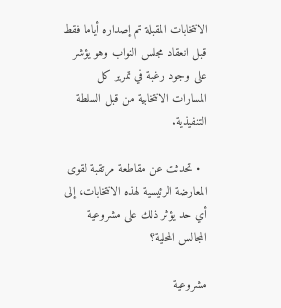الانتخابات المقبلة تم إصداره أياما فقط قبل انعقاد مجلس النواب وهو يؤشر على وجود رغبة في تمرير كل المسارات الانتخابية من قبل السلطة التنفيذية.

  • تحدثت عن مقاطعة مرتقبة لقوى المعارضة الرئيسية لهذه الانتخابات، إلى أي حد يؤثر ذلك على مشروعية المجالس المحلية؟

مشروعية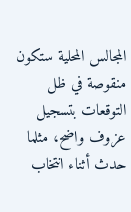المجالس المحلية ستكون منقوصة في ظل التوقعات بتسجيل عزوف واضح، مثلما حدث أثناء انتخاب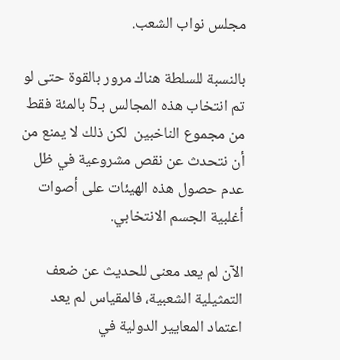مجلس نواب الشعب.

بالنسبة للسلطة هناك مرور بالقوة حتى لو تم انتخاب هذه المجالس بـ5 بالمئة فقط من مجموع الناخبين  لكن ذلك لا يمنع من أن نتحدث عن نقص مشروعية في ظل عدم حصول هذه الهيئات على أصوات أغلبية الجسم الانتخابي.

الآن لم يعد معنى للحديث عن ضعف التمثيلية الشعبية، فالمقياس لم يعد اعتماد المعايير الدولية في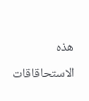هذه الاستحاقاقات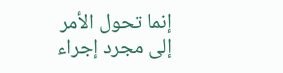إنما تحول الأمر إلى مجرد إجراء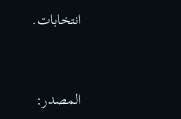انتخابات.


المصدر: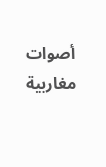أصوات مغاربية